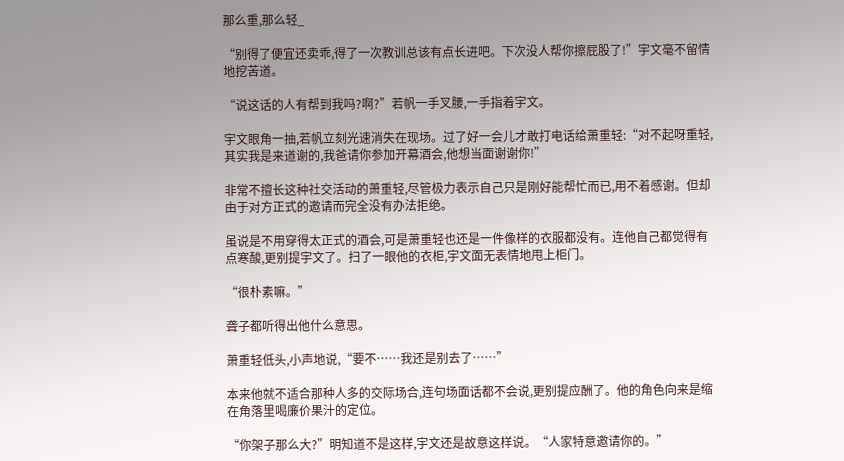那么重,那么轻_

“别得了便宜还卖乖,得了一次教训总该有点长进吧。下次没人帮你擦屁股了!”宇文毫不留情地挖苦道。

“说这话的人有帮到我吗?啊?”若帆一手叉腰,一手指着宇文。

宇文眼角一抽,若帆立刻光速消失在现场。过了好一会儿才敢打电话给萧重轻:“对不起呀重轻,其实我是来道谢的,我爸请你参加开幕酒会,他想当面谢谢你!”

非常不擅长这种社交活动的萧重轻,尽管极力表示自己只是刚好能帮忙而已,用不着感谢。但却由于对方正式的邀请而完全没有办法拒绝。

虽说是不用穿得太正式的酒会,可是萧重轻也还是一件像样的衣服都没有。连他自己都觉得有点寒酸,更别提宇文了。扫了一眼他的衣柜,宇文面无表情地甩上柜门。

“很朴素嘛。”

聋子都听得出他什么意思。

萧重轻低头,小声地说,“要不……我还是别去了……”

本来他就不适合那种人多的交际场合,连句场面话都不会说,更别提应酬了。他的角色向来是缩在角落里喝廉价果汁的定位。

“你架子那么大?”明知道不是这样,宇文还是故意这样说。“人家特意邀请你的。”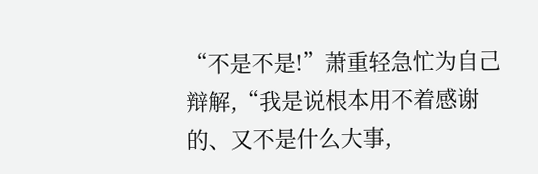“不是不是!”萧重轻急忙为自己辩解,“我是说根本用不着感谢的、又不是什么大事,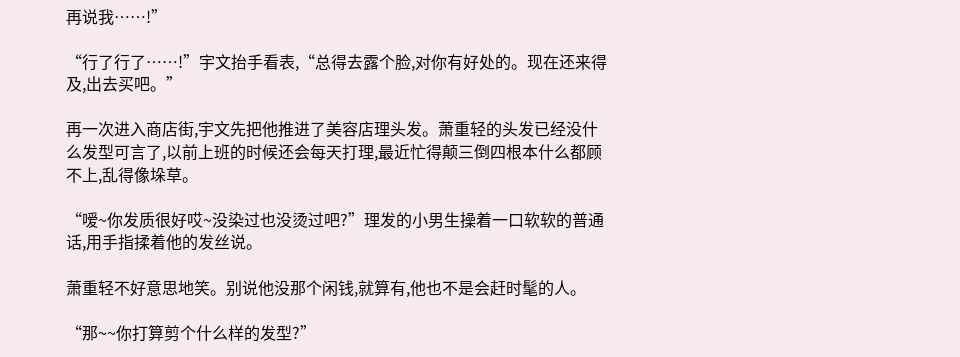再说我……!”

“行了行了……!”宇文抬手看表,“总得去露个脸,对你有好处的。现在还来得及,出去买吧。”

再一次进入商店街,宇文先把他推进了美容店理头发。萧重轻的头发已经没什么发型可言了,以前上班的时候还会每天打理,最近忙得颠三倒四根本什么都顾不上,乱得像垛草。

“嗳~你发质很好哎~没染过也没烫过吧?”理发的小男生操着一口软软的普通话,用手指揉着他的发丝说。

萧重轻不好意思地笑。别说他没那个闲钱,就算有,他也不是会赶时髦的人。

“那~~你打算剪个什么样的发型?”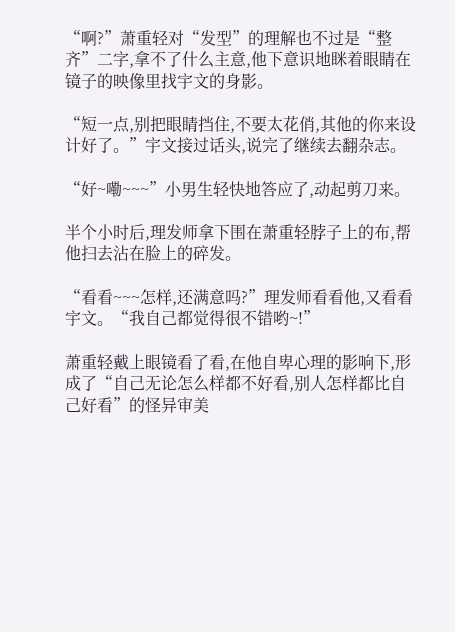“啊?”萧重轻对“发型”的理解也不过是“整齐”二字,拿不了什么主意,他下意识地眯着眼睛在镜子的映像里找宇文的身影。

“短一点,别把眼睛挡住,不要太花俏,其他的你来设计好了。”宇文接过话头,说完了继续去翻杂志。

“好~嘞~~~”小男生轻快地答应了,动起剪刀来。

半个小时后,理发师拿下围在萧重轻脖子上的布,帮他扫去沾在脸上的碎发。

“看看~~~怎样,还满意吗?”理发师看看他,又看看宇文。“我自己都觉得很不错哟~!”

萧重轻戴上眼镜看了看,在他自卑心理的影响下,形成了“自己无论怎么样都不好看,别人怎样都比自己好看”的怪异审美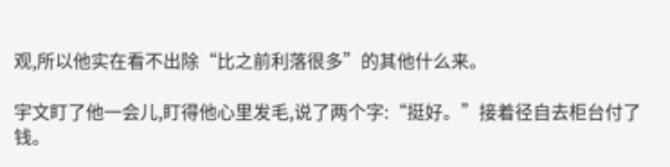观,所以他实在看不出除“比之前利落很多”的其他什么来。

宇文盯了他一会儿,盯得他心里发毛,说了两个字:“挺好。”接着径自去柜台付了钱。